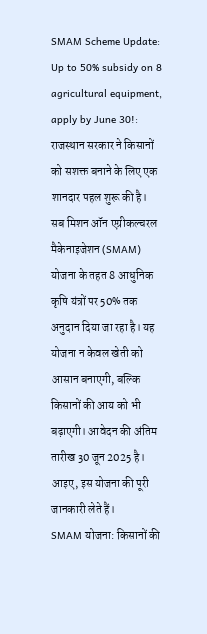SMAM Scheme Update: Up to 50% subsidy on 8 agricultural equipment, apply by June 30!: राजस्थान सरकार ने किसानों को सशक्त बनाने के लिए एक शानदार पहल शुरू की है।
सब मिशन ऑन एग्रीकल्चरल मैकेनाइजेशन (SMAM) योजना के तहत 8 आधुनिक कृषि यंत्रों पर 50% तक अनुदान दिया जा रहा है। यह योजना न केवल खेती को आसान बनाएगी, बल्कि किसानों की आय को भी बढ़ाएगी। आवेदन की अंतिम तारीख 30 जून 2025 है। आइए, इस योजना की पूरी जानकारी लेते हैं।
SMAM योजना: किसानों की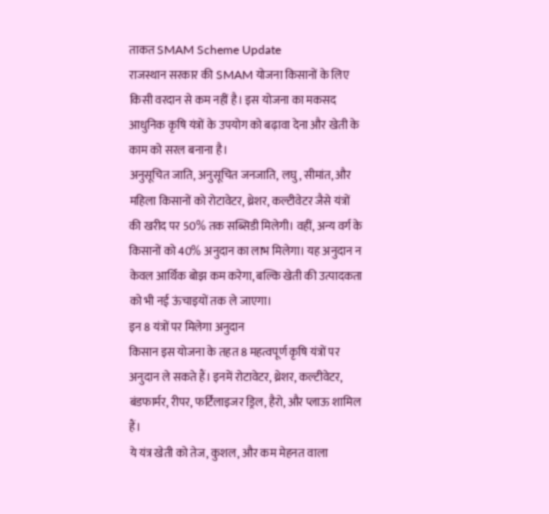ताकत SMAM Scheme Update
राजस्थान सरकार की SMAM योजना किसानों के लिए किसी वरदान से कम नहीं है। इस योजना का मकसद आधुनिक कृषि यंत्रों के उपयोग को बढ़ावा देना और खेती के काम को सरल बनाना है।
अनुसूचित जाति, अनुसूचित जनजाति, लघु, सीमांत, और महिला किसानों को रोटावेटर, थ्रेशर, कल्टीवेटर जैसे यंत्रों की खरीद पर 50% तक सब्सिडी मिलेगी। वहीं, अन्य वर्ग के किसानों को 40% अनुदान का लाभ मिलेगा। यह अनुदान न केवल आर्थिक बोझ कम करेगा, बल्कि खेती की उत्पादकता को भी नई ऊंचाइयों तक ले जाएगा।
इन 8 यंत्रों पर मिलेगा अनुदान
किसान इस योजना के तहत 8 महत्वपूर्ण कृषि यंत्रों पर अनुदान ले सकते हैं। इनमें रोटावेटर, थ्रेशर, कल्टीवेटर, बंडफार्मर, रीपर, फर्टिलाइजर ड्रिल, हैरो, और प्लाऊ शामिल हैं।
ये यंत्र खेती को तेज, कुशल, और कम मेहनत वाला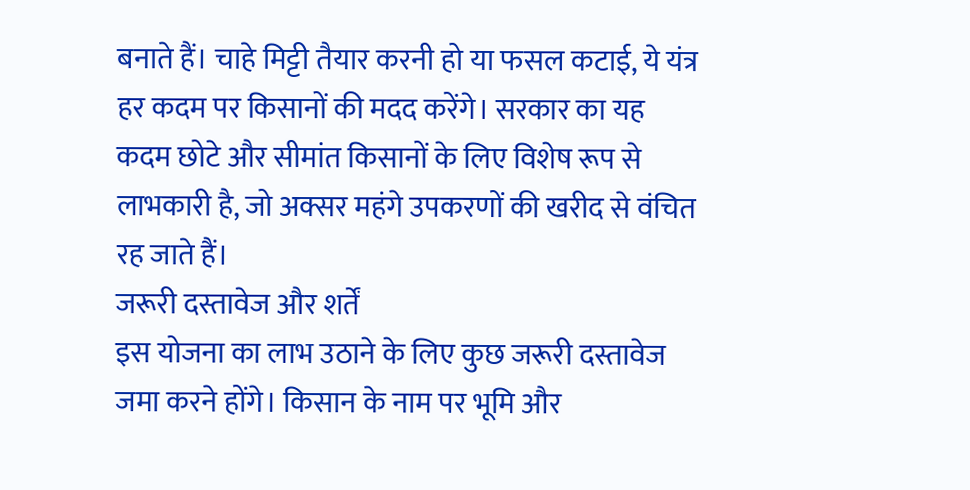बनाते हैं। चाहे मिट्टी तैयार करनी हो या फसल कटाई, ये यंत्र हर कदम पर किसानों की मदद करेंगे। सरकार का यह कदम छोटे और सीमांत किसानों के लिए विशेष रूप से लाभकारी है, जो अक्सर महंगे उपकरणों की खरीद से वंचित रह जाते हैं।
जरूरी दस्तावेज और शर्तें
इस योजना का लाभ उठाने के लिए कुछ जरूरी दस्तावेज जमा करने होंगे। किसान के नाम पर भूमि और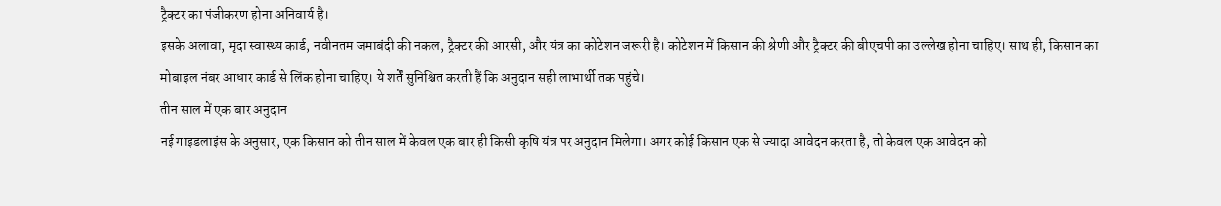ट्रैक्टर का पंजीकरण होना अनिवार्य है।
इसके अलावा, मृदा स्वास्थ्य कार्ड, नवीनतम जमाबंदी की नकल, ट्रैक्टर की आरसी, और यंत्र का कोटेशन जरूरी है। कोटेशन में किसान की श्रेणी और ट्रैक्टर की बीएचपी का उल्लेख होना चाहिए। साथ ही, किसान का मोबाइल नंबर आधार कार्ड से लिंक होना चाहिए। ये शर्तें सुनिश्चित करती हैं कि अनुदान सही लाभार्थी तक पहुंचे।
तीन साल में एक बार अनुदान
नई गाइडलाइंस के अनुसार, एक किसान को तीन साल में केवल एक बार ही किसी कृषि यंत्र पर अनुदान मिलेगा। अगर कोई किसान एक से ज्यादा आवेदन करता है, तो केवल एक आवेदन को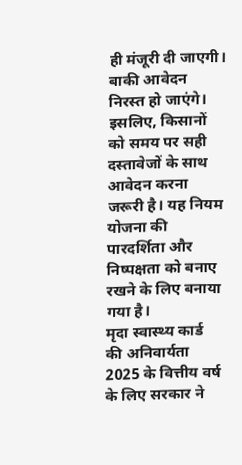ही मंजूरी दी जाएगी।
बाकी आवेदन निरस्त हो जाएंगे। इसलिए, किसानों को समय पर सही दस्तावेजों के साथ आवेदन करना जरूरी है। यह नियम योजना की पारदर्शिता और निष्पक्षता को बनाए रखने के लिए बनाया गया है।
मृदा स्वास्थ्य कार्ड की अनिवार्यता
2025 के वित्तीय वर्ष के लिए सरकार ने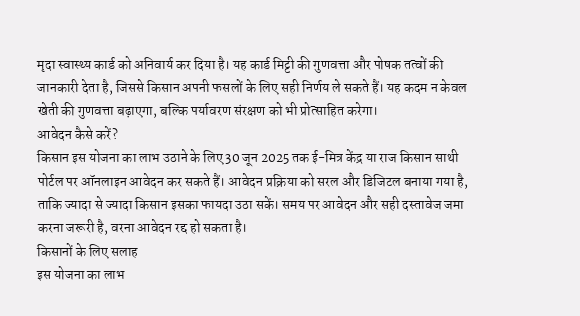मृदा स्वास्थ्य कार्ड को अनिवार्य कर दिया है। यह कार्ड मिट्टी की गुणवत्ता और पोषक तत्वों की जानकारी देता है, जिससे किसान अपनी फसलों के लिए सही निर्णय ले सकते हैं। यह कदम न केवल खेती की गुणवत्ता बढ़ाएगा, बल्कि पर्यावरण संरक्षण को भी प्रोत्साहित करेगा।
आवेदन कैसे करें?
किसान इस योजना का लाभ उठाने के लिए 30 जून 2025 तक ई-मित्र केंद्र या राज किसान साथी पोर्टल पर ऑनलाइन आवेदन कर सकते हैं। आवेदन प्रक्रिया को सरल और डिजिटल बनाया गया है, ताकि ज्यादा से ज्यादा किसान इसका फायदा उठा सकें। समय पर आवेदन और सही दस्तावेज जमा करना जरूरी है, वरना आवेदन रद्द हो सकता है।
किसानों के लिए सलाह
इस योजना का लाभ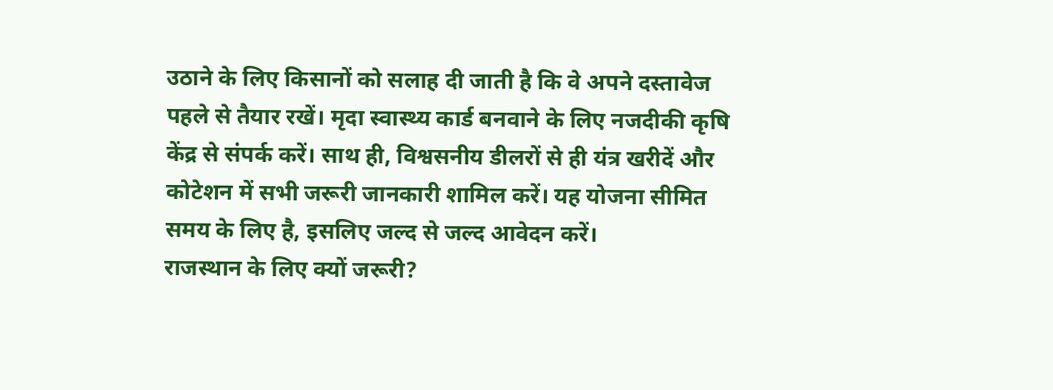उठाने के लिए किसानों को सलाह दी जाती है कि वे अपने दस्तावेज पहले से तैयार रखें। मृदा स्वास्थ्य कार्ड बनवाने के लिए नजदीकी कृषि केंद्र से संपर्क करें। साथ ही, विश्वसनीय डीलरों से ही यंत्र खरीदें और कोटेशन में सभी जरूरी जानकारी शामिल करें। यह योजना सीमित समय के लिए है, इसलिए जल्द से जल्द आवेदन करें।
राजस्थान के लिए क्यों जरूरी?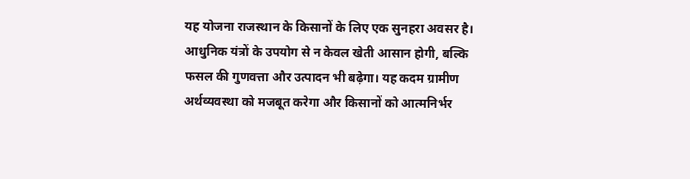यह योजना राजस्थान के किसानों के लिए एक सुनहरा अवसर है। आधुनिक यंत्रों के उपयोग से न केवल खेती आसान होगी, बल्कि फसल की गुणवत्ता और उत्पादन भी बढ़ेगा। यह कदम ग्रामीण अर्थव्यवस्था को मजबूत करेगा और किसानों को आत्मनिर्भर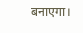बनाएगा।